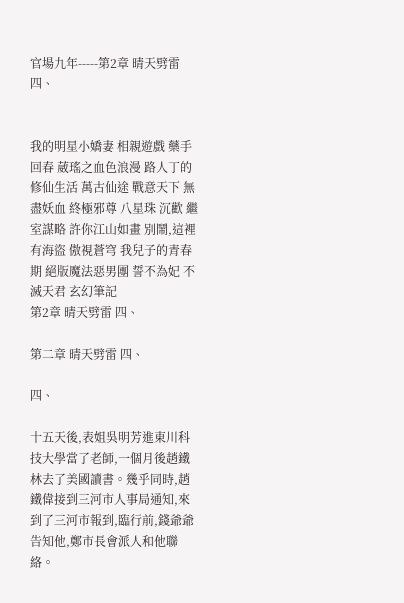官場九年-----第2章 晴天劈雷 四、


我的明星小嬌妻 相親遊戲 藥手回春 葳瑤之血色浪漫 路人丁的修仙生活 萬古仙途 戰意天下 無盡妖血 終極邪尊 八星珠 沉歡 繼室謀略 許你江山如畫 別鬧,這裡有海盜 傲視蒼穹 我兒子的青春期 絕版魔法惡男團 誓不為妃 不滅天君 玄幻筆記
第2章 晴天劈雷 四、

第二章 晴天劈雷 四、

四、

十五天後,表姐吳明芳進東川科技大學當了老師,一個月後趙鐵林去了美國讀書。幾乎同時,趙鐵偉接到三河市人事局通知,來到了三河市報到,臨行前,錢爺爺告知他,鄭市長會派人和他聯絡。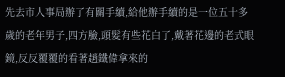先去市人事局辦了有關手續,給他辦手續的是一位五十多歲的老年男子,四方臉,頭髮有些花白了,戴著花邊的老式眼鏡,反反覆覆的看著趙鐵偉拿來的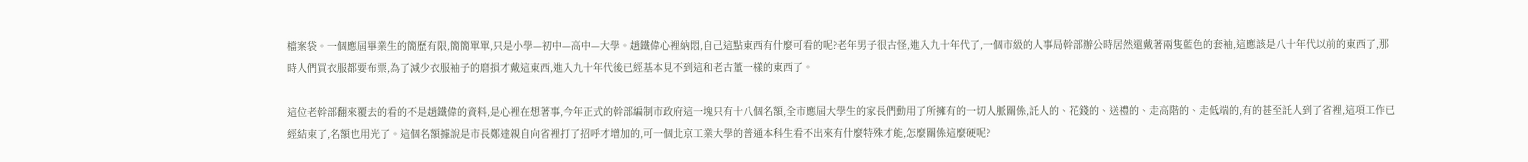檔案袋。一個應屆畢業生的簡歷有限,簡簡單單,只是小學—初中—高中—大學。趙鐵偉心裡納悶,自己這點東西有什麼可看的呢?老年男子很古怪,進入九十年代了,一個市級的人事局幹部辦公時居然還戴著兩隻藍色的套袖,這應該是八十年代以前的東西了,那時人們買衣服都要布票,為了減少衣服袖子的磨損才戴這東西,進入九十年代後已經基本見不到這和老古董一樣的東西了。

這位老幹部翻來覆去的看的不是趙鐵偉的資料,是心裡在想著事,今年正式的幹部編制市政府這一塊只有十八個名額,全市應屆大學生的家長們動用了所擁有的一切人脈關係,託人的、花錢的、送禮的、走高階的、走低端的,有的甚至託人到了省裡,這項工作已經結束了,名額也用光了。這個名額據說是市長鄭達親自向省裡打了招呼才增加的,可一個北京工業大學的普通本科生看不出來有什麼特殊才能,怎麼關係這麼硬呢?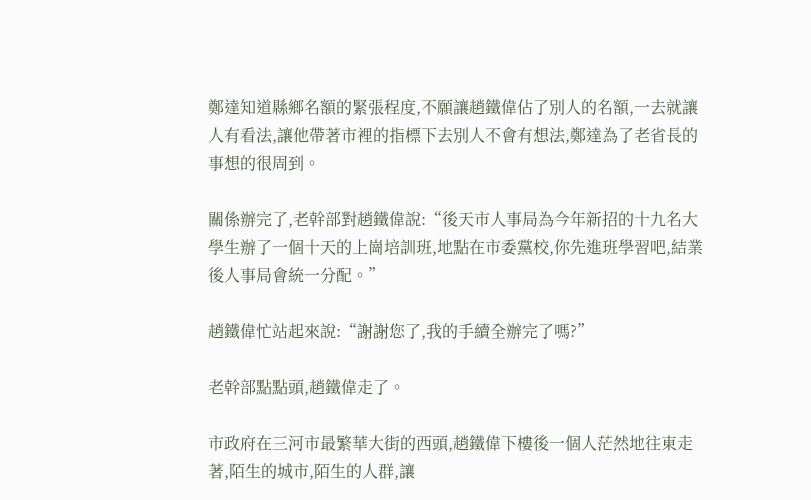鄭達知道縣鄉名額的緊張程度,不願讓趙鐵偉佔了別人的名額,一去就讓人有看法,讓他帶著市裡的指標下去別人不會有想法,鄭達為了老省長的事想的很周到。

關係辦完了,老幹部對趙鐵偉說:“後天市人事局為今年新招的十九名大學生辦了一個十天的上崗培訓班,地點在市委黨校,你先進班學習吧,結業後人事局會統一分配。”

趙鐵偉忙站起來說:“謝謝您了,我的手續全辦完了嗎?”

老幹部點點頭,趙鐵偉走了。

市政府在三河市最繁華大街的西頭,趙鐵偉下樓後一個人茫然地往東走著,陌生的城市,陌生的人群,讓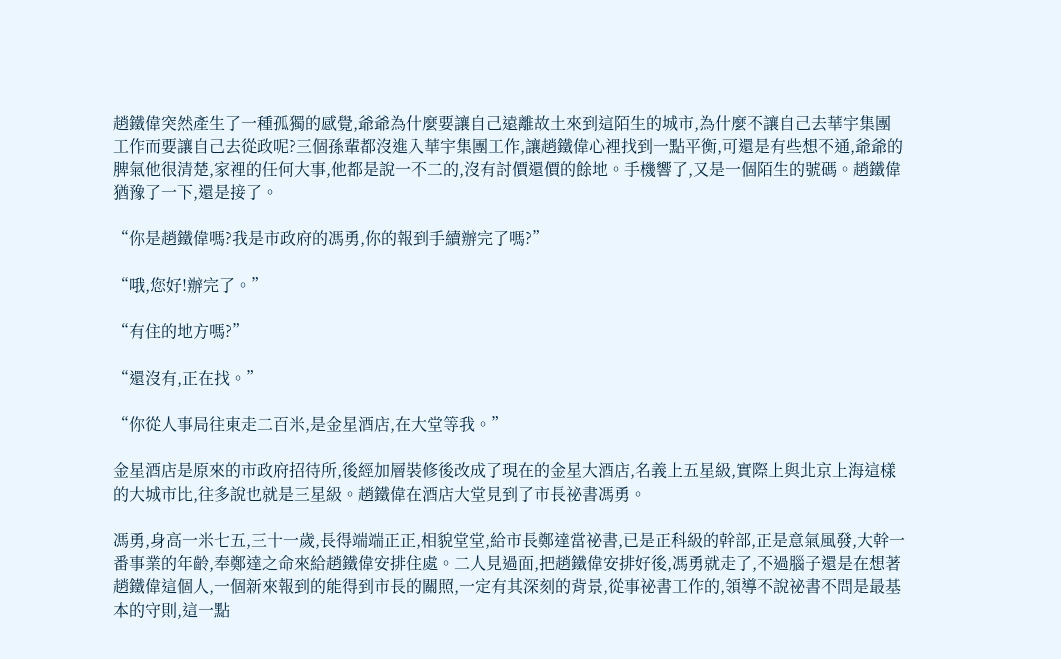趙鐵偉突然產生了一種孤獨的感覺,爺爺為什麼要讓自己遠離故土來到這陌生的城市,為什麼不讓自己去華宇集團工作而要讓自己去從政呢?三個孫輩都沒進入華宇集團工作,讓趙鐵偉心裡找到一點平衡,可還是有些想不通,爺爺的脾氣他很清楚,家裡的任何大事,他都是說一不二的,沒有討價還價的餘地。手機響了,又是一個陌生的號碼。趙鐵偉猶豫了一下,還是接了。

“你是趙鐵偉嗎?我是市政府的馮勇,你的報到手續辦完了嗎?”

“哦,您好!辦完了。”

“有住的地方嗎?”

“還沒有,正在找。”

“你從人事局往東走二百米,是金星酒店,在大堂等我。”

金星酒店是原來的市政府招待所,後經加層裝修後改成了現在的金星大酒店,名義上五星級,實際上與北京上海這樣的大城市比,往多說也就是三星級。趙鐵偉在酒店大堂見到了市長祕書馮勇。

馮勇,身高一米七五,三十一歲,長得端端正正,相貌堂堂,給市長鄭達當祕書,已是正科級的幹部,正是意氣風發,大幹一番事業的年齡,奉鄭達之命來給趙鐵偉安排住處。二人見過面,把趙鐵偉安排好後,馮勇就走了,不過腦子還是在想著趙鐵偉這個人,一個新來報到的能得到市長的關照,一定有其深刻的背景,從事祕書工作的,領導不說祕書不問是最基本的守則,這一點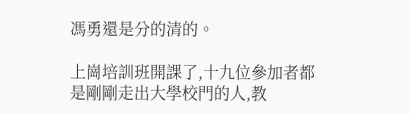馮勇還是分的清的。

上崗培訓班開課了,十九位參加者都是剛剛走出大學校門的人,教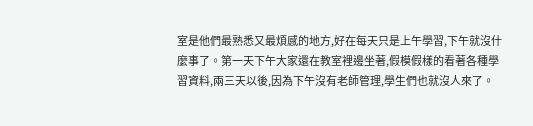室是他們最熟悉又最煩感的地方,好在每天只是上午學習,下午就沒什麼事了。第一天下午大家還在教室裡邊坐著,假模假樣的看著各種學習資料,兩三天以後,因為下午沒有老師管理,學生們也就沒人來了。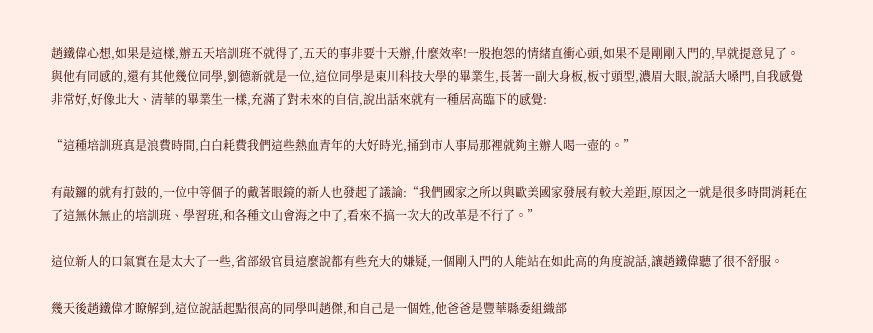趙鐵偉心想,如果是這樣,辦五天培訓班不就得了,五天的事非要十天辦,什麼效率!一股抱怨的情緒直衝心頭,如果不是剛剛入門的,早就提意見了。與他有同感的,還有其他幾位同學,劉德新就是一位,這位同學是東川科技大學的畢業生,長著一副大身板,板寸頭型,濃眉大眼,說話大嗓門,自我感覺非常好,好像北大、清華的畢業生一樣,充滿了對未來的自信,說出話來就有一種居高臨下的感覺:

“這種培訓班真是浪費時間,白白耗費我們這些熱血青年的大好時光,捅到市人事局那裡就夠主辦人喝一壺的。”

有敲鑼的就有打鼓的,一位中等個子的戴著眼鏡的新人也發起了議論:“我們國家之所以與歐美國家發展有較大差距,原因之一就是很多時間消耗在了這無休無止的培訓班、學習班,和各種文山會海之中了,看來不搞一次大的改革是不行了。”

這位新人的口氣實在是太大了一些,省部級官員這麼說都有些充大的嫌疑,一個剛入門的人能站在如此高的角度說話,讓趙鐵偉聽了很不舒服。

幾天後趙鐵偉才瞭解到,這位說話起點很高的同學叫趙傑,和自己是一個姓,他爸爸是豐華縣委組織部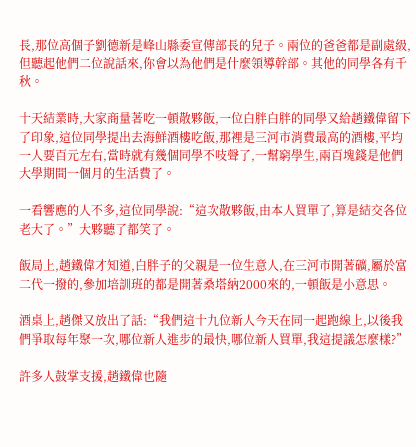長,那位高個子劉德新是峰山縣委宣傳部長的兒子。兩位的爸爸都是副處級,但聽起他們二位說話來,你會以為他們是什麼領導幹部。其他的同學各有千秋。

十天結業時,大家商量著吃一頓散夥飯,一位白胖白胖的同學又給趙鐵偉留下了印象,這位同學提出去海鮮酒樓吃飯,那裡是三河市消費最高的酒樓,平均一人要百元左右,當時就有幾個同學不吱聲了,一幫窮學生,兩百塊錢是他們大學期間一個月的生活費了。

一看響應的人不多,這位同學說:“這次散夥飯,由本人買單了,算是結交各位老大了。”大夥聽了都笑了。

飯局上,趙鐵偉才知道,白胖子的父親是一位生意人,在三河市開著礦,屬於富二代一撥的,參加培訓班的都是開著桑塔納2000來的,一頓飯是小意思。

酒桌上,趙傑又放出了話:“我們這十九位新人今天在同一起跑線上,以後我們爭取每年聚一次,哪位新人進步的最快,哪位新人買單,我這提議怎麼樣?”

許多人鼓掌支援,趙鐵偉也隨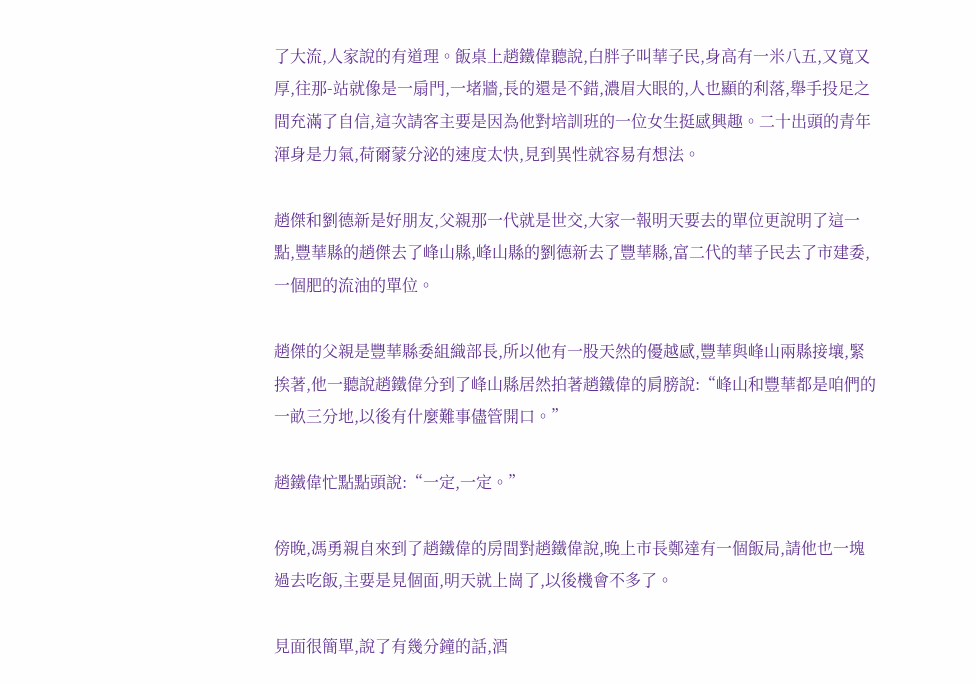了大流,人家說的有道理。飯桌上趙鐵偉聽說,白胖子叫華子民,身高有一米八五,又寬又厚,往那-站就像是一扇門,一堵牆,長的還是不錯,濃眉大眼的,人也顯的利落,舉手投足之間充滿了自信,這次請客主要是因為他對培訓班的一位女生挺感興趣。二十出頭的青年渾身是力氣,荷爾蒙分泌的速度太快,見到異性就容易有想法。

趙傑和劉德新是好朋友,父親那一代就是世交,大家一報明天要去的單位更說明了這一點,豐華縣的趙傑去了峰山縣,峰山縣的劉德新去了豐華縣,富二代的華子民去了市建委,一個肥的流油的單位。

趙傑的父親是豐華縣委組織部長,所以他有一股天然的優越感,豐華與峰山兩縣接壤,緊挨著,他一聽說趙鐵偉分到了峰山縣居然拍著趙鐵偉的肩膀說:“峰山和豐華都是咱們的一畝三分地,以後有什麼難事儘管開口。”

趙鐵偉忙點點頭說:“一定,一定。”

傍晚,馮勇親自來到了趙鐵偉的房間對趙鐵偉說,晚上市長鄭達有一個飯局,請他也一塊過去吃飯,主要是見個面,明天就上崗了,以後機會不多了。

見面很簡單,說了有幾分鐘的話,酒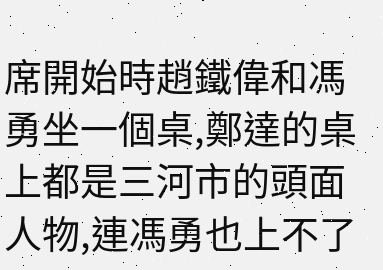席開始時趙鐵偉和馮勇坐一個桌,鄭達的桌上都是三河市的頭面人物,連馮勇也上不了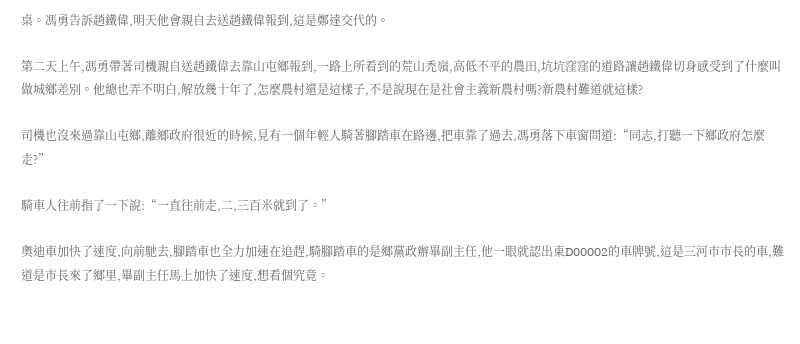桌。馮勇告訴趙鐵偉,明天他會親自去送趙鐵偉報到,這是鄭達交代的。

第二天上午,馮勇帶著司機親自送趙鐵偉去靠山屯鄉報到,一路上所看到的荒山禿嶺,高低不平的農田,坑坑窪窪的道路讓趙鐵偉切身感受到了什麼叫做城鄉差別。他總也弄不明白,解放幾十年了,怎麼農村還是這樣子,不是說現在是社會主義新農村嗎?新農村難道就這樣?

司機也沒來過靠山屯鄉,離鄉政府很近的時候,見有一個年輕人騎著腳踏車在路邊,把車靠了過去,馮勇落下車窗問道:“同志,打聽一下鄉政府怎麼走?”

騎車人往前指了一下說:“一直往前走,二,三百米就到了。”

奧迪車加快了速度,向前馳去,腳踏車也全力加速在追趕,騎腳踏車的是鄉黨政辦畢副主任,他一眼就認出東D00002的車牌號,這是三河市市長的車,難道是市長來了鄉里,畢副主任馬上加快了速度,想看個究竟。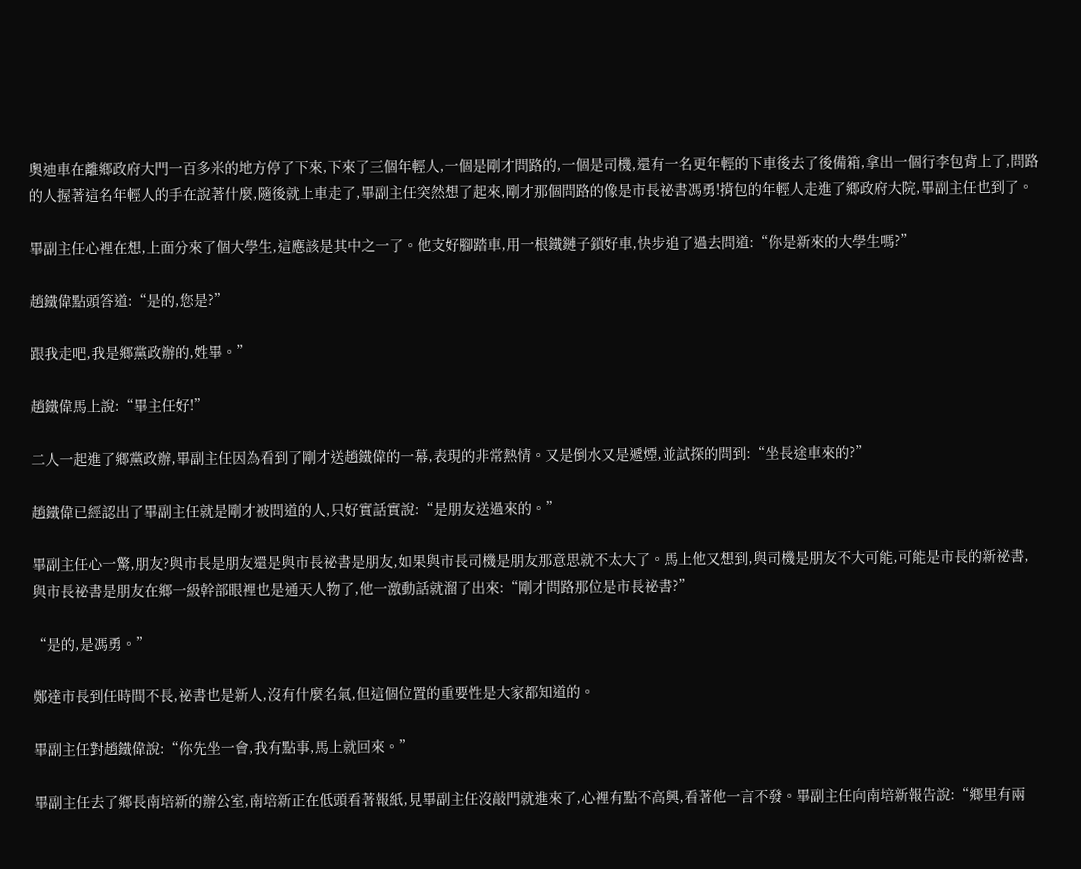奧迪車在離鄉政府大門一百多米的地方停了下來,下來了三個年輕人,一個是剛才問路的,一個是司機,還有一名更年輕的下車後去了後備箱,拿出一個行李包背上了,問路的人握著這名年輕人的手在說著什麼,隨後就上車走了,畢副主任突然想了起來,剛才那個問路的像是市長祕書馮勇!揹包的年輕人走進了鄉政府大院,畢副主任也到了。

畢副主任心裡在想,上面分來了個大學生,這應該是其中之一了。他支好腳踏車,用一根鐵鏈子鎖好車,快步追了過去問道:“你是新來的大學生嗎?”

趙鐵偉點頭答道:“是的,您是?”

跟我走吧,我是鄉黨政辦的,姓畢。”

趙鐵偉馬上說:“畢主任好!”

二人一起進了鄉黨政辦,畢副主任因為看到了剛才送趙鐵偉的一幕,表現的非常熱情。又是倒水又是遞煙,並試探的問到:“坐長途車來的?”

趙鐵偉已經認出了畢副主任就是剛才被問道的人,只好實話實說:“是朋友送過來的。”

畢副主任心一驚,朋友?與市長是朋友還是與市長祕書是朋友,如果與市長司機是朋友那意思就不太大了。馬上他又想到,與司機是朋友不大可能,可能是市長的新祕書,與市長祕書是朋友在鄉一級幹部眼裡也是通天人物了,他一激動話就溜了出來:“剛才問路那位是市長祕書?”

“是的,是馮勇。”

鄭達市長到任時間不長,祕書也是新人,沒有什麼名氣,但這個位置的重要性是大家都知道的。

畢副主任對趙鐵偉說:“你先坐一會,我有點事,馬上就回來。”

畢副主任去了鄉長南培新的辦公室,南培新正在低頭看著報紙,見畢副主任沒敲門就進來了,心裡有點不高興,看著他一言不發。畢副主任向南培新報告說:“鄉里有兩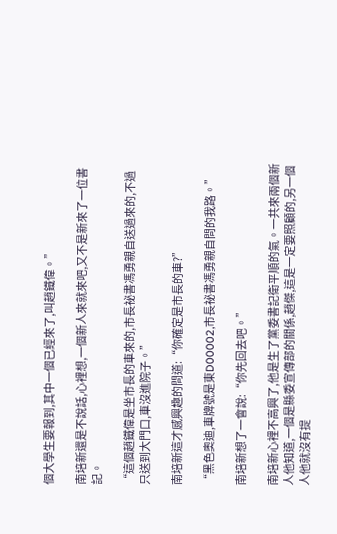個大學生要報到,其中一個已經來了,叫趙鐵偉。”

南培新還是不說話,心裡想,一個新人來就來吧,又不是新來了一位書記。

“這個趙鐵偉是坐市長的車來的,市長祕書馮勇親自送過來的,不過只送到大門口,車沒進院子。”

南培新這才感興趣的問道:“你確定是市長的車?”

“黑色奧迪,車牌號是東D00002,市長祕書馮勇親自問的我路。”

南培新想了一會說:“你先回去吧。”

南培新心裡不高興了,他是生了黨委書記衛平順的氣。一共來兩個新人他知道,一個是縣委宣傳部的關係,趙傑,這是一定要照顧的,另一個人他就沒有提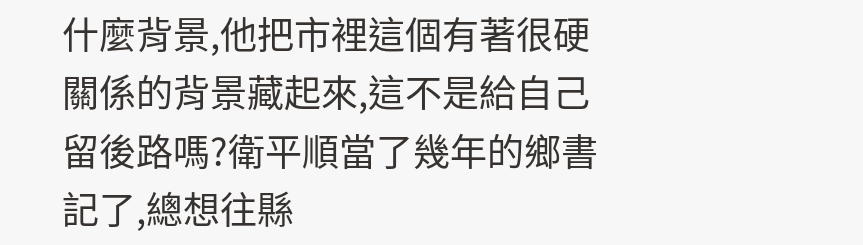什麼背景,他把市裡這個有著很硬關係的背景藏起來,這不是給自己留後路嗎?衛平順當了幾年的鄉書記了,總想往縣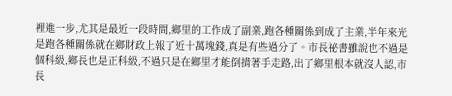裡進一步,尤其是最近一段時間,鄉里的工作成了副業,跑各種關係到成了主業,半年來光是跑各種關係就在鄉財政上報了近十萬塊錢,真是有些過分了。市長祕書雖說也不過是個科級,鄉長也是正科級,不過只是在鄉里才能倒揹著手走路,出了鄉里根本就沒人認,市長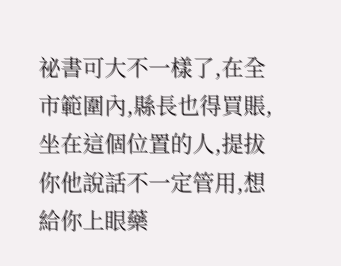祕書可大不一樣了,在全市範圍內,縣長也得買賬,坐在這個位置的人,提拔你他說話不一定管用,想給你上眼藥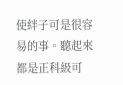使絆子可是很容易的事。聽起來都是正科級可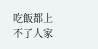吃飯都上不了人家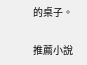的桌子。

推薦小說